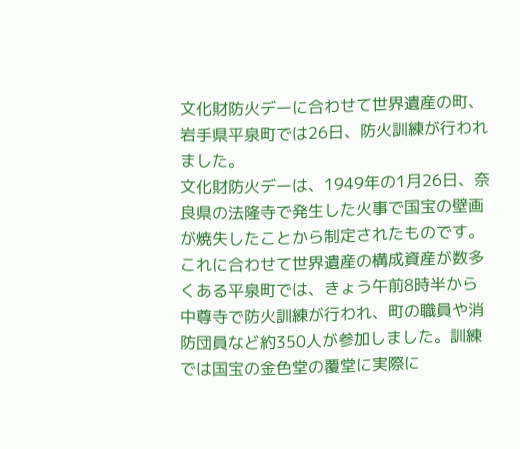文化財防火デーに合わせて世界遺産の町、岩手県平泉町では26日、防火訓練が行われました。
文化財防火デーは、1949年の1月26日、奈良県の法隆寺で発生した火事で国宝の壁画が焼失したことから制定されたものです。
これに合わせて世界遺産の構成資産が数多くある平泉町では、きょう午前8時半から中尊寺で防火訓練が行われ、町の職員や消防団員など約350人が参加しました。訓練では国宝の金色堂の覆堂に実際に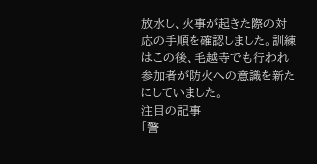放水し、火事が起きた際の対応の手順を確認しました。訓練はこの後、毛越寺でも行われ参加者が防火への意識を新たにしていました。
注目の記事
「警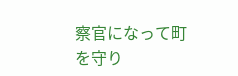察官になって町を守り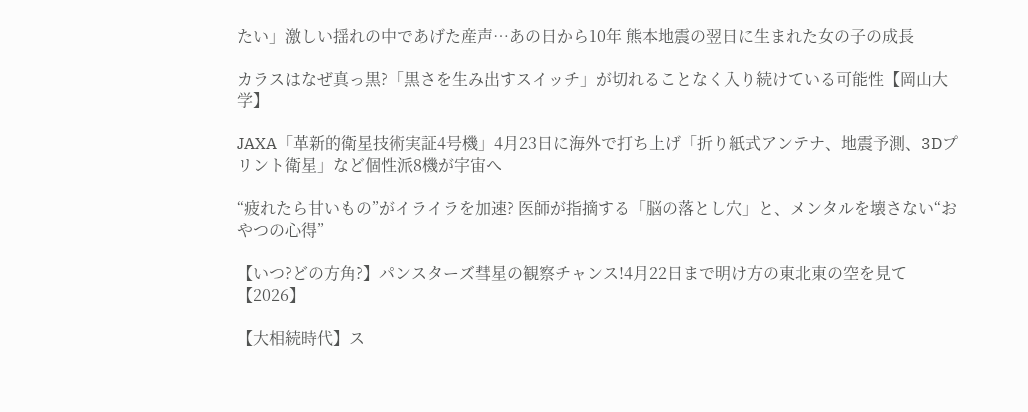たい」激しい揺れの中であげた産声…あの日から10年 熊本地震の翌日に生まれた女の子の成長

カラスはなぜ真っ黒?「黒さを生み出すスイッチ」が切れることなく入り続けている可能性【岡山大学】

JAXA「革新的衛星技術実証4号機」4月23日に海外で打ち上げ「折り紙式アンテナ、地震予測、3Dプリント衛星」など個性派8機が宇宙へ

“疲れたら甘いもの”がイライラを加速? 医師が指摘する「脳の落とし穴」と、メンタルを壊さない“おやつの心得”

【いつ?どの方角?】パンスターズ彗星の観察チャンス!4月22日まで明け方の東北東の空を見て【2026】

【大相続時代】ス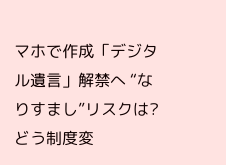マホで作成「デジタル遺言」解禁へ “なりすまし”リスクは?どう制度変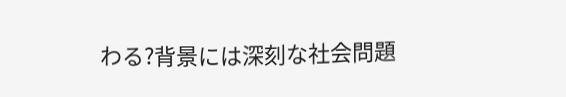わる?背景には深刻な社会問題